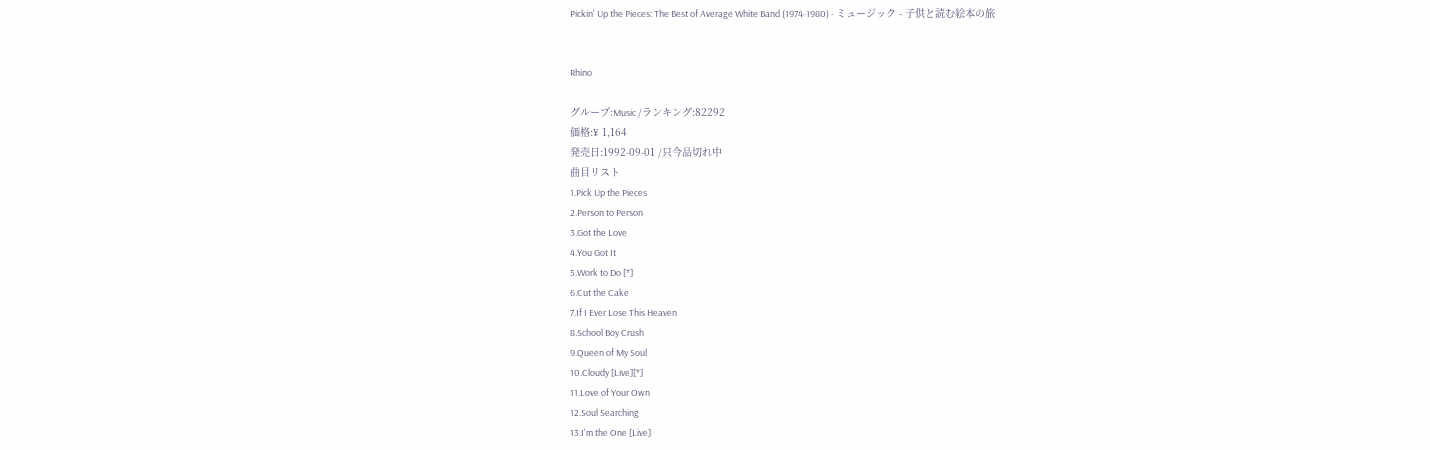Pickin' Up the Pieces: The Best of Average White Band (1974-1980) - ミュージック - 子供と読む絵本の旅


Rhino

グループ:Music /ランキング:82292
価格:¥ 1,164
発売日:1992-09-01 /只今品切れ中
曲目リスト
1.Pick Up the Pieces
2.Person to Person
3.Got the Love
4.You Got It
5.Work to Do [*]
6.Cut the Cake
7.If I Ever Lose This Heaven
8.School Boy Crush
9.Queen of My Soul
10.Cloudy [Live][*]
11.Love of Your Own
12.Soul Searching
13.I'm the One [Live]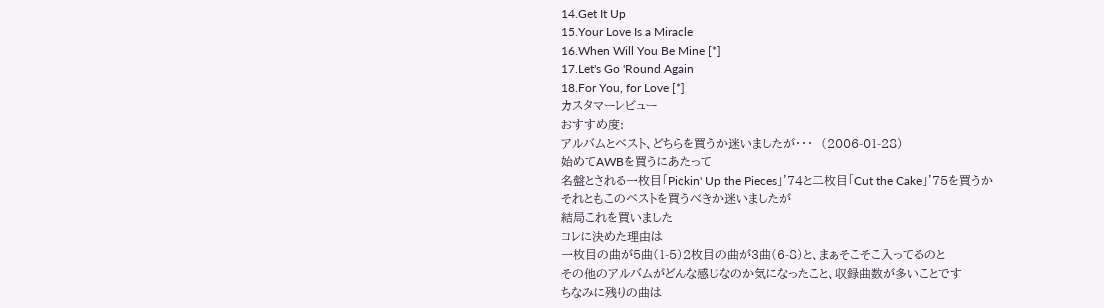14.Get It Up
15.Your Love Is a Miracle
16.When Will You Be Mine [*]
17.Let's Go 'Round Again
18.For You, for Love [*]
カスタマーレビュー
おすすめ度:
アルバムとベスト、どちらを買うか迷いましたが・・・  (2006-01-28)
始めてAWBを買うにあたって
名盤とされる一枚目「Pickin' Up the Pieces」'74と二枚目「Cut the Cake」'75を買うか
それともこのベストを買うべきか迷いましたが
結局これを買いました
コレに決めた理由は
一枚目の曲が5曲(1-5)2枚目の曲が3曲(6-8)と、まぁそこそこ入ってるのと
その他のアルバムがどんな感じなのか気になったこと、収録曲数が多いことです
ちなみに残りの曲は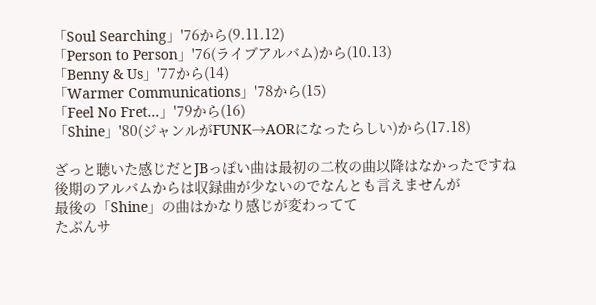「Soul Searching」'76から(9.11.12)
「Person to Person」'76(ライブアルバム)から(10.13)
「Benny & Us」'77から(14)
「Warmer Communications」'78から(15)
「Feel No Fret...」'79から(16)
「Shine」'80(ジャンルがFUNK→AORになったらしい)から(17.18)

ざっと聴いた感じだとJBっぽい曲は最初の二枚の曲以降はなかったですね
後期のアルバムからは収録曲が少ないのでなんとも言えませんが
最後の「Shine」の曲はかなり感じが変わってて
たぶんサ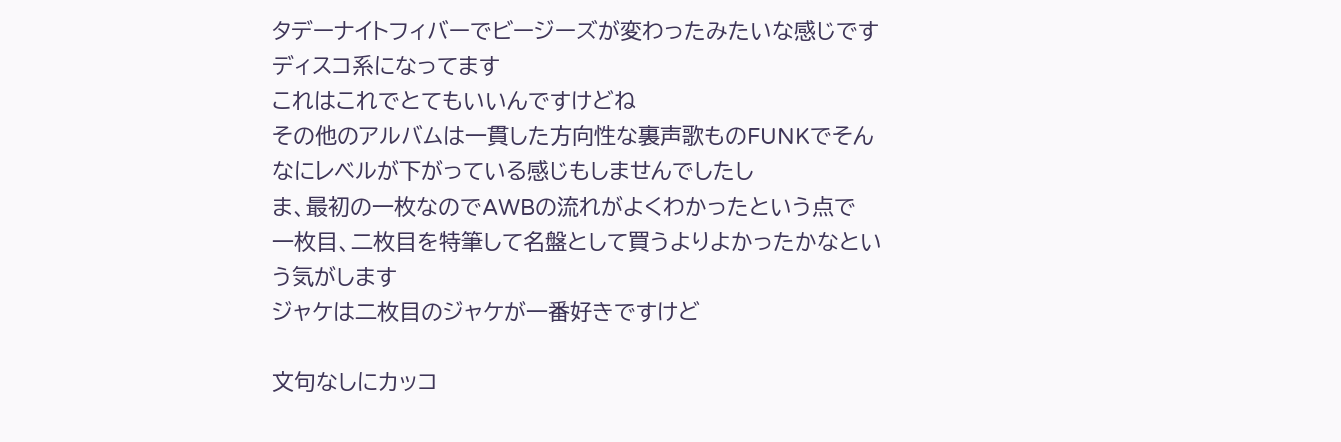タデーナイトフィバーでビージーズが変わったみたいな感じです
ディスコ系になってます
これはこれでとてもいいんですけどね
その他のアルバムは一貫した方向性な裏声歌ものFUNKでそんなにレベルが下がっている感じもしませんでしたし
ま、最初の一枚なのでAWBの流れがよくわかったという点で
一枚目、二枚目を特筆して名盤として買うよりよかったかなという気がします
ジャケは二枚目のジャケが一番好きですけど

文句なしにカッコ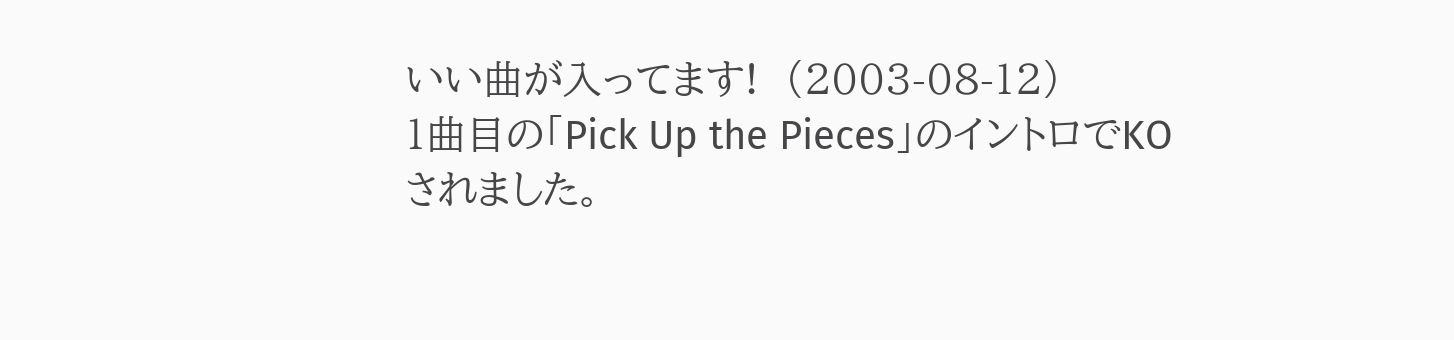いい曲が入ってます!  (2003-08-12)
1曲目の「Pick Up the Pieces」のイントロでKOされました。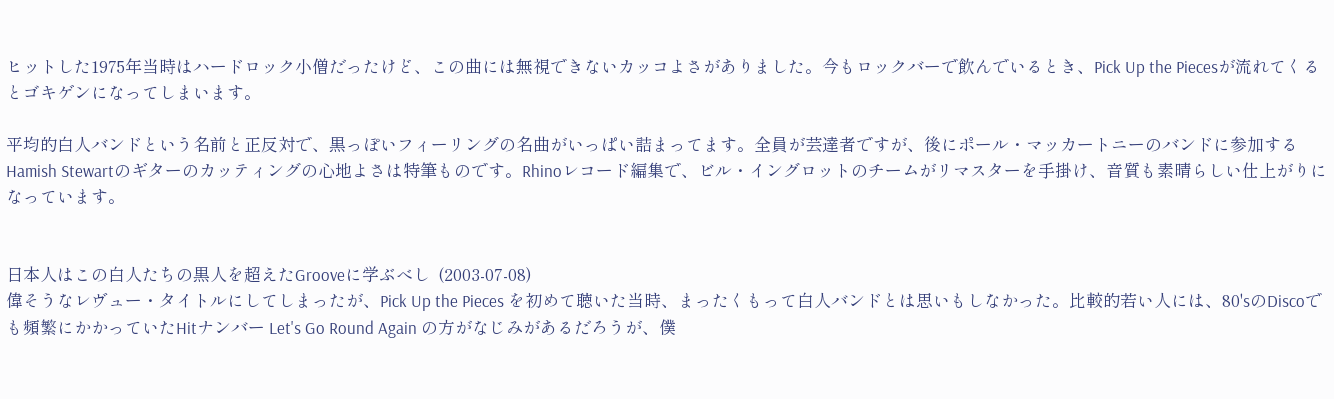ヒットした1975年当時はハードロック小僧だったけど、この曲には無視できないカッコよさがありました。今もロックバーで飲んでいるとき、Pick Up the Piecesが流れてくるとゴキゲンになってしまいます。

平均的白人バンドという名前と正反対で、黒っぽいフィーリングの名曲がいっぱい詰まってます。全員が芸達者ですが、後にポール・マッカートニーのバンドに参加するHamish Stewartのギターのカッティングの心地よさは特筆ものです。Rhinoレコード編集で、ビル・イングロットのチームがリマスターを手掛け、音質も素晴らしい仕上がりになっています。


日本人はこの白人たちの黒人を超えたGrooveに学ぶべし  (2003-07-08)
偉そうなレヴュー・タイトルにしてしまったが、Pick Up the Pieces を初めて聴いた当時、まったくもって白人バンドとは思いもしなかった。比較的若い人には、80'sのDiscoでも頻繁にかかっていたHitナンバー Let's Go Round Again の方がなじみがあるだろうが、僕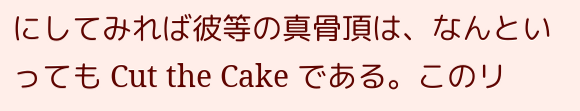にしてみれば彼等の真骨頂は、なんといっても Cut the Cake である。このリ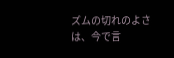ズムの切れのよさは、今で言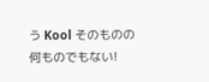う Kool そのものの何ものでもない!